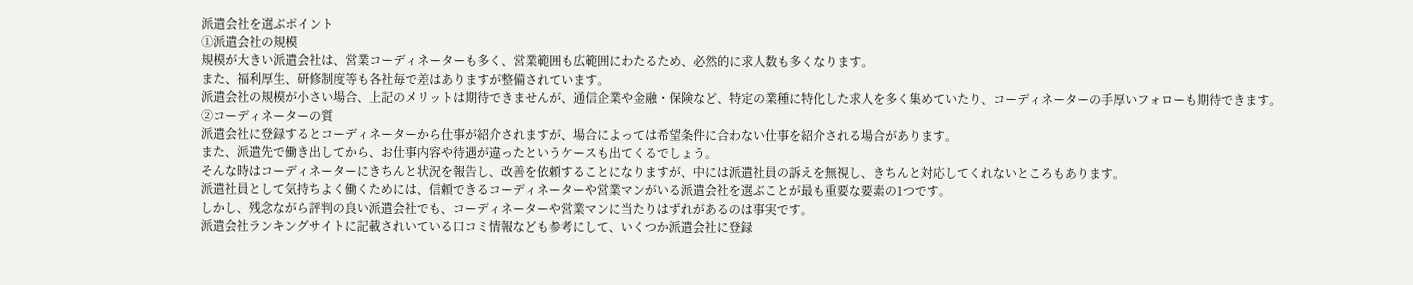派遣会社を選ぶポイント
①派遣会社の規模
規模が大きい派遣会社は、営業コーディネーターも多く、営業範囲も広範囲にわたるため、必然的に求人数も多くなります。
また、福利厚生、研修制度等も各社毎で差はありますが整備されています。
派遣会社の規模が小さい場合、上記のメリットは期待できませんが、通信企業や金融・保険など、特定の業種に特化した求人を多く集めていたり、コーディネーターの手厚いフォローも期待できます。
②コーディネーターの質
派遣会社に登録するとコーディネーターから仕事が紹介されますが、場合によっては希望条件に合わない仕事を紹介される場合があります。
また、派遣先で働き出してから、お仕事内容や待遇が違ったというケースも出てくるでしょう。
そんな時はコーディネーターにきちんと状況を報告し、改善を依頼することになりますが、中には派遣社員の訴えを無視し、きちんと対応してくれないところもあります。
派遣社員として気持ちよく働くためには、信頼できるコーディネーターや営業マンがいる派遣会社を選ぶことが最も重要な要素の1つです。
しかし、残念ながら評判の良い派遣会社でも、コーディネーターや営業マンに当たりはずれがあるのは事実です。
派遣会社ランキングサイトに記載されいている口コミ情報なども参考にして、いくつか派遣会社に登録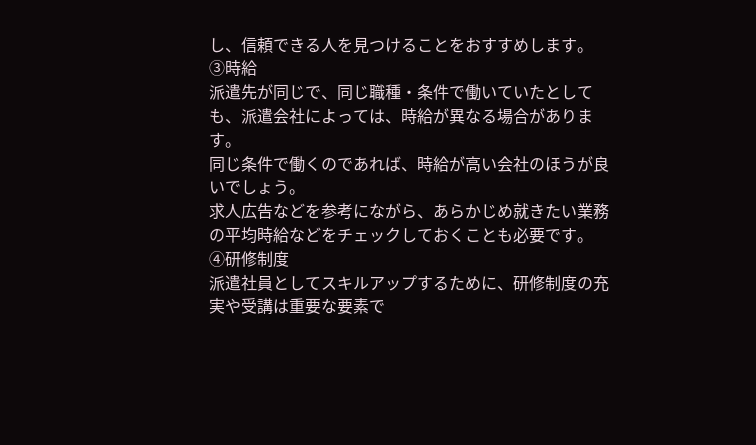し、信頼できる人を見つけることをおすすめします。
③時給
派遣先が同じで、同じ職種・条件で働いていたとしても、派遣会社によっては、時給が異なる場合があります。
同じ条件で働くのであれば、時給が高い会社のほうが良いでしょう。
求人広告などを参考にながら、あらかじめ就きたい業務の平均時給などをチェックしておくことも必要です。
④研修制度
派遣社員としてスキルアップするために、研修制度の充実や受講は重要な要素で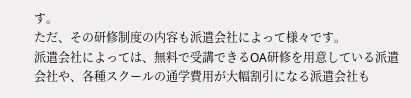す。
ただ、その研修制度の内容も派遣会社によって様々です。
派遣会社によっては、無料で受講できるOA研修を用意している派遣会社や、各種スクールの通学費用が大幅割引になる派遣会社も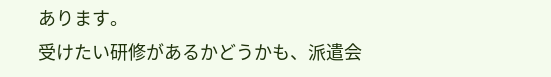あります。
受けたい研修があるかどうかも、派遣会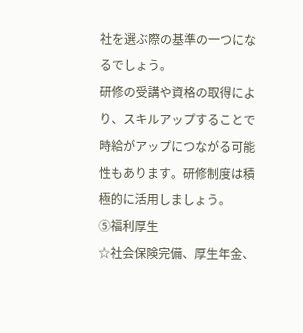社を選ぶ際の基準の一つになるでしょう。
研修の受講や資格の取得により、スキルアップすることで時給がアップにつながる可能性もあります。研修制度は積極的に活用しましょう。
⑤福利厚生
☆社会保険完備、厚生年金、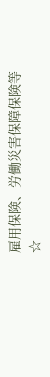雇用保険、労働災害保障保険等
☆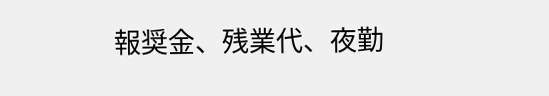報奨金、残業代、夜勤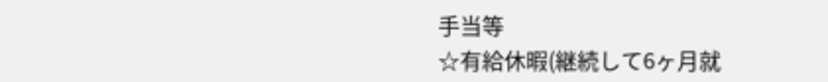手当等
☆有給休暇(継続して6ヶ月就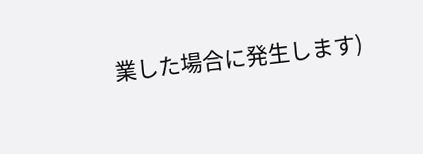業した場合に発生します)